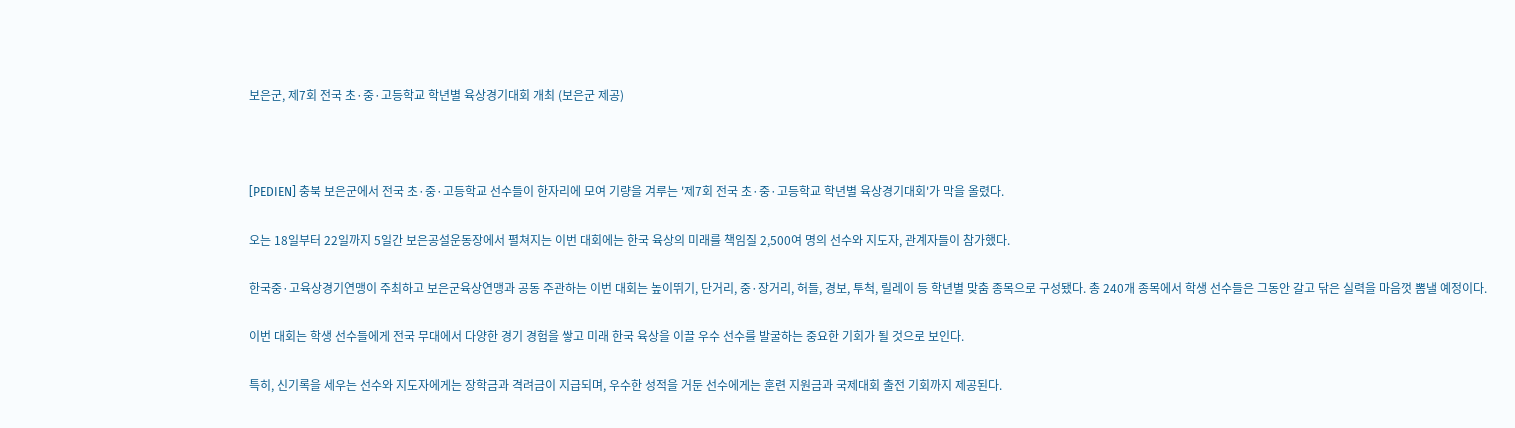보은군, 제7회 전국 초·중·고등학교 학년별 육상경기대회 개최 (보은군 제공)



[PEDIEN] 충북 보은군에서 전국 초·중·고등학교 선수들이 한자리에 모여 기량을 겨루는 '제7회 전국 초·중·고등학교 학년별 육상경기대회'가 막을 올렸다.

오는 18일부터 22일까지 5일간 보은공설운동장에서 펼쳐지는 이번 대회에는 한국 육상의 미래를 책임질 2,500여 명의 선수와 지도자, 관계자들이 참가했다.

한국중·고육상경기연맹이 주최하고 보은군육상연맹과 공동 주관하는 이번 대회는 높이뛰기, 단거리, 중·장거리, 허들, 경보, 투척, 릴레이 등 학년별 맞춤 종목으로 구성됐다. 총 240개 종목에서 학생 선수들은 그동안 갈고 닦은 실력을 마음껏 뽐낼 예정이다.

이번 대회는 학생 선수들에게 전국 무대에서 다양한 경기 경험을 쌓고 미래 한국 육상을 이끌 우수 선수를 발굴하는 중요한 기회가 될 것으로 보인다.

특히, 신기록을 세우는 선수와 지도자에게는 장학금과 격려금이 지급되며, 우수한 성적을 거둔 선수에게는 훈련 지원금과 국제대회 출전 기회까지 제공된다.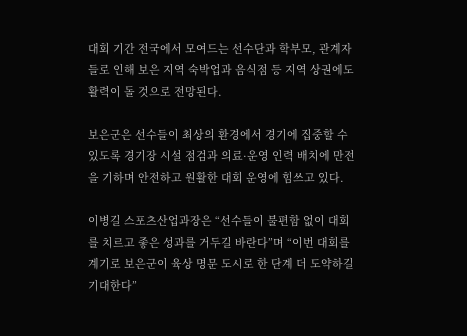대회 기간 전국에서 모여드는 선수단과 학부모, 관계자들로 인해 보은 지역 숙박업과 음식점 등 지역 상권에도 활력이 돌 것으로 전망된다.

보은군은 선수들이 최상의 환경에서 경기에 집중할 수 있도록 경기장 시설 점검과 의료·운영 인력 배치에 만전을 기하며 안전하고 원활한 대회 운영에 힘쓰고 있다.

이병길 스포츠산업과장은 “선수들이 불편함 없이 대회를 치르고 좋은 성과를 거두길 바란다”며 “이번 대회를 계기로 보은군이 육상 명문 도시로 한 단계 더 도약하길 기대한다”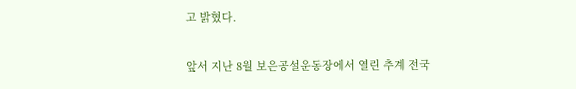고 밝혔다.

앞서 지난 8월 보은공설운동장에서 열린 추계 전국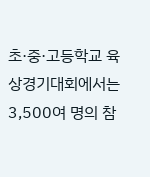초·중·고등학교 육상경기대회에서는 3,500여 명의 참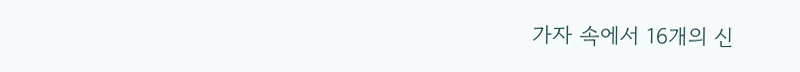가자 속에서 16개의 신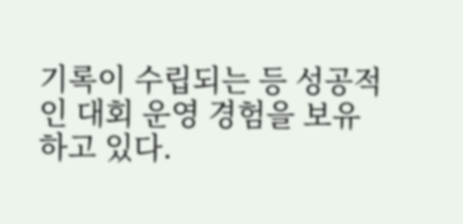기록이 수립되는 등 성공적인 대회 운영 경험을 보유하고 있다.